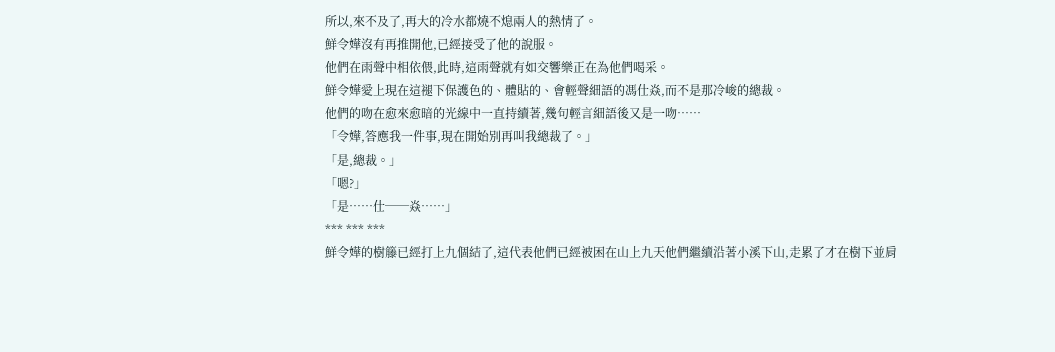所以,來不及了,再大的冷水都燒不熄兩人的熱情了。
鮮令嬅沒有再推開他,已經接受了他的說服。
他們在雨聲中相依偎,此時,這雨聲就有如交響樂正在為他們喝采。
鮮令嬅愛上現在這褪下保護色的、體貼的、會輕聲細語的馮仕焱,而不是那冷峻的總裁。
他們的吻在愈來愈暗的光線中一直持續著,幾句輕言細語後又是一吻……
「令嬅,答應我一件事,現在開始別再叫我總裁了。」
「是,總裁。」
「嗯?」
「是……仕──焱……」
*** *** ***
鮮令嬅的樹籐已經打上九個結了,這代表他們已經被困在山上九天他們繼續沿著小溪下山,走累了才在樹下並肩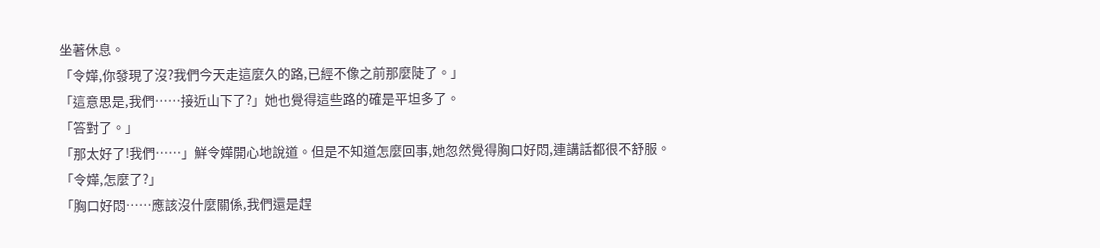坐著休息。
「令嬅,你發現了沒?我們今天走這麼久的路,已經不像之前那麼陡了。」
「這意思是,我們……接近山下了?」她也覺得這些路的確是平坦多了。
「答對了。」
「那太好了!我們……」鮮令嬅開心地說道。但是不知道怎麼回事,她忽然覺得胸口好悶,連講話都很不舒服。
「令嬅,怎麼了?」
「胸口好悶……應該沒什麼關係,我們還是趕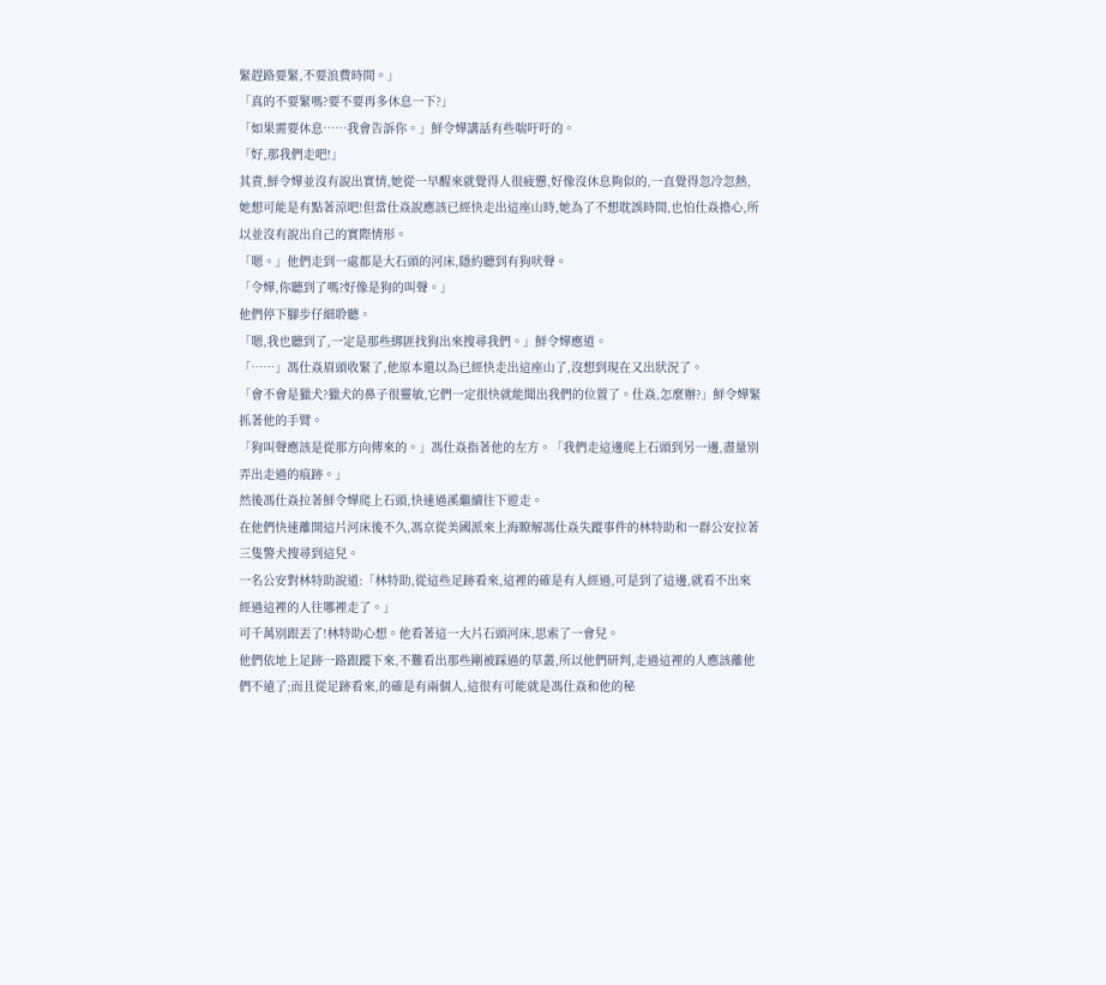緊趕路要緊,不要浪費時間。」
「真的不要緊嗎?要不要再多休息一下?」
「如果需要休息……我會告訴你。」鮮令嬅講話有些喘吁吁的。
「好,那我們走吧!」
其責,鮮令嬅並沒有說出實情,她從一早醒來就覺得人很疲憊,好像沒休息夠似的,一直覺得忽冷忽熱,她想可能是有點著涼吧!但當仕焱說應該已經快走出這座山時,她為了不想耽誤時間,也怕仕焱擔心,所以並沒有說出自己的實際情形。
「嗯。」他們走到一處都是大石頭的河床,隱約聽到有狗吠聲。
「令嬅,你聽到了嗎?好像是狗的叫聲。」
他們停下腳步仔細聆聽。
「嗯,我也聽到了,一定是那些綁匪找狗出來搜尋我們。」鮮令嬅應道。
「……」馮仕焱眉頭收緊了,他原本還以為已經快走出這座山了,沒想到現在又出狀況了。
「會不會是獵犬?獵犬的鼻子很靈敏,它們一定很快就能聞出我們的位置了。仕焱,怎麼辦?」鮮令嬅緊抓著他的手臂。
「狗叫聲應該是從那方向傳來的。」馮仕焱指著他的左方。「我們走這邊爬上石頭到另一邊,盡量別弄出走過的痕跡。」
然後馮仕焱拉著鮮令嬅爬上石頭,快速過溪繼續往下遊走。
在他們快速離開這片河床後不久,馮京從美國派來上海瞭解馮仕焱失蹤事件的林特助和一群公安拉著三隻警犬搜尋到這兒。
一名公安對林特助說道:「林特助,從這些足跡看來,這裡的確是有人經過,可是到了這邊,就看不出來經過這裡的人往哪裡走了。」
可千萬別跟丟了!林特助心想。他看著這一大片石頭河床,思索了一會兒。
他們依地上足跡一路跟蹤下來,不難看出那些剛被踩過的草叢,所以他們研判,走過這裡的人應該離他們不遠了;而且從足跡看來,的確是有兩個人,這很有可能就是馮仕焱和他的秘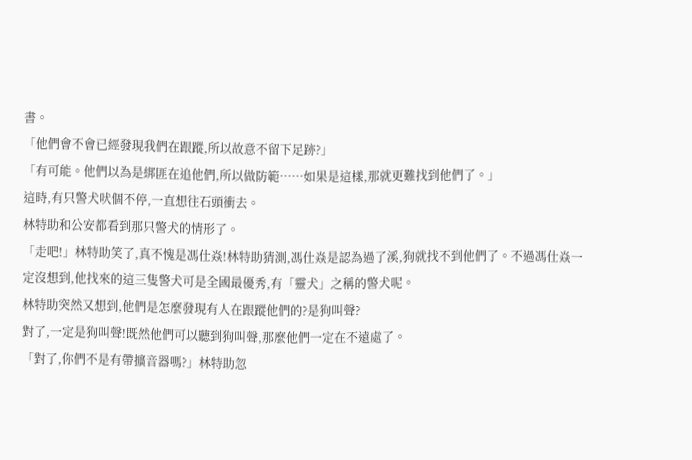書。
「他們會不會已經發現我們在跟蹤,所以故意不留下足跡?」
「有可能。他們以為是綁匪在追他們,所以做防範……如果是這樣,那就更難找到他們了。」
這時,有只警犬吠個不停,一直想往石頭衝去。
林特助和公安都看到那只警犬的情形了。
「走吧!」林特助笑了,真不愧是馮仕焱!林特助猜測,馮仕焱是認為過了溪,狗就找不到他們了。不過馮仕焱一定沒想到,他找來的這三隻警犬可是全國最優秀,有「靈犬」之稱的警犬呢。
林特助突然又想到,他們是怎麼發現有人在跟蹤他們的?是狗叫聲?
對了,一定是狗叫聲!既然他們可以聽到狗叫聲,那麼他們一定在不遠處了。
「對了,你們不是有帶擴音器嗎?」林特助忽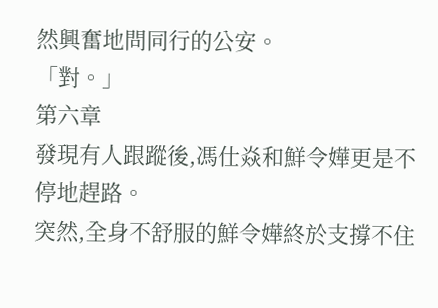然興奮地問同行的公安。
「對。」
第六章
發現有人跟蹤後,馮仕焱和鮮令嬅更是不停地趕路。
突然,全身不舒服的鮮令嬅終於支撐不住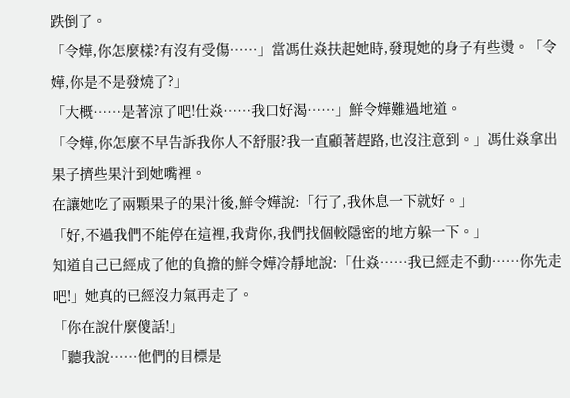跌倒了。
「令嬅,你怎麼樣?有沒有受傷……」當馮仕焱扶起她時,發現她的身子有些燙。「令嬅,你是不是發燒了?」
「大概……是著涼了吧!仕焱……我口好渴……」鮮令嬅難過地道。
「令嬅,你怎麼不早告訴我你人不舒服?我一直顧著趕路,也沒注意到。」馮仕焱拿出果子擠些果汁到她嘴裡。
在讓她吃了兩顆果子的果汁後,鮮令嬅說:「行了,我休息一下就好。」
「好,不過我們不能停在這裡,我背你,我們找個較隱密的地方躲一下。」
知道自己已經成了他的負擔的鮮令嬅冷靜地說:「仕焱……我已經走不動……你先走吧!」她真的已經沒力氣再走了。
「你在說什麼傻話!」
「聽我說……他們的目標是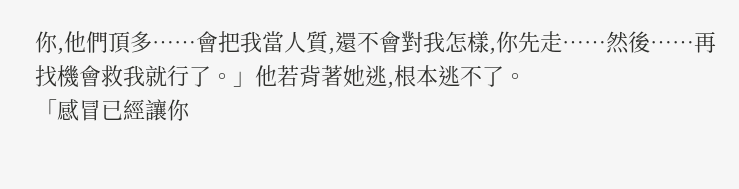你,他們頂多……會把我當人質,還不會對我怎樣,你先走……然後……再找機會救我就行了。」他若背著她逃,根本逃不了。
「感冒已經讓你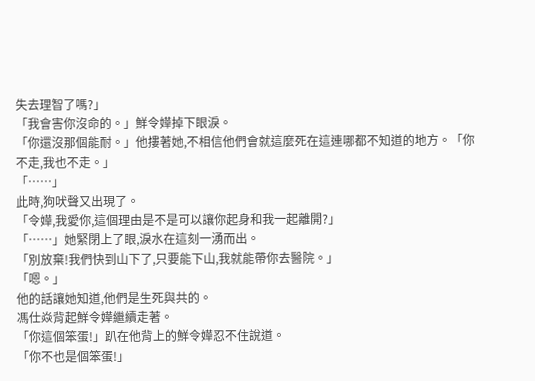失去理智了嗎?」
「我會害你沒命的。」鮮令嬅掉下眼淚。
「你還沒那個能耐。」他摟著她,不相信他們會就這麼死在這連哪都不知道的地方。「你不走,我也不走。」
「……」
此時,狗吠聲又出現了。
「令嬅,我愛你,這個理由是不是可以讓你起身和我一起離開?」
「……」她緊閉上了眼,淚水在這刻一湧而出。
「別放棄!我們快到山下了,只要能下山,我就能帶你去醫院。」
「嗯。」
他的話讓她知道,他們是生死與共的。
馮仕焱背起鮮令嬅繼續走著。
「你這個笨蛋!」趴在他背上的鮮令嬅忍不住說道。
「你不也是個笨蛋!」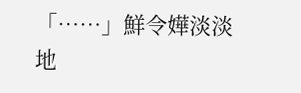「……」鮮令嬅淡淡地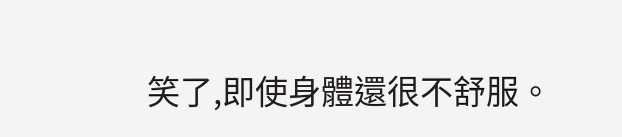笑了,即使身體還很不舒服。